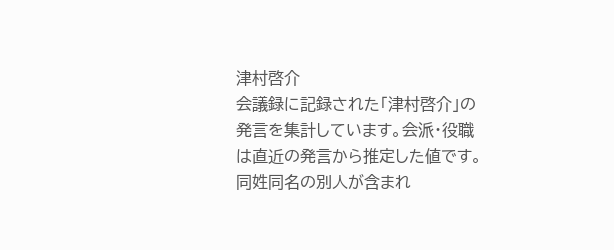津村啓介
会議録に記録された「津村啓介」の発言を集計しています。会派・役職は直近の発言から推定した値です。同姓同名の別人が含まれ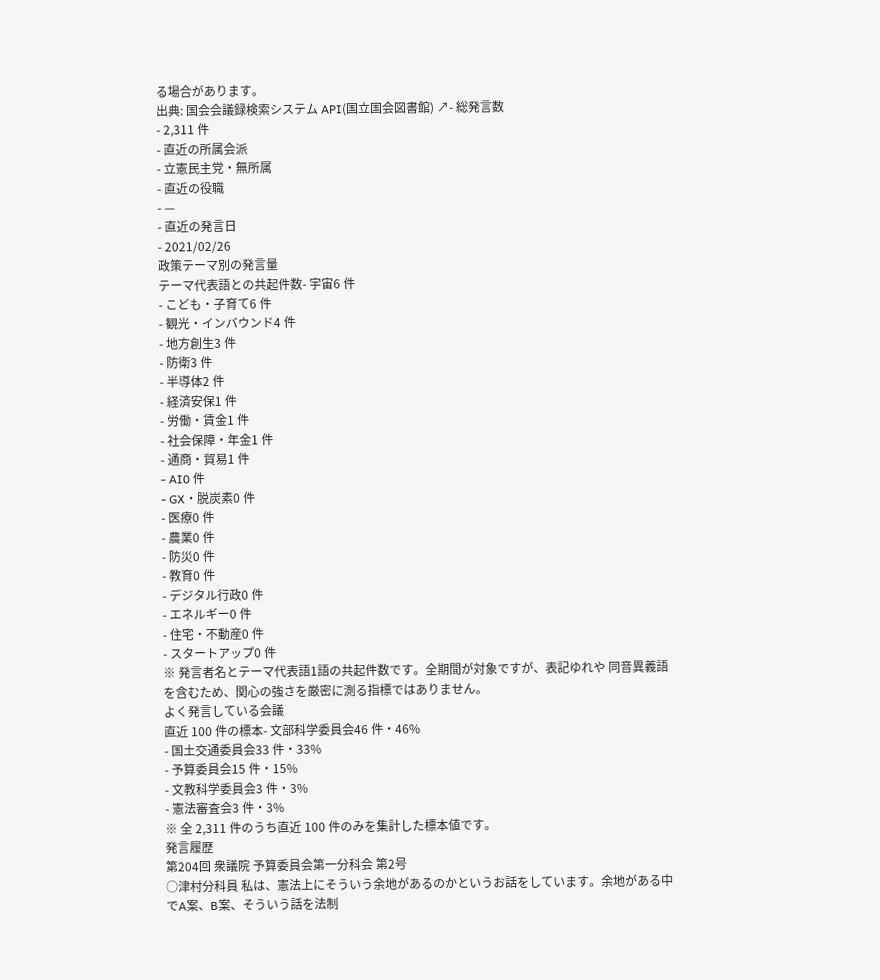る場合があります。
出典: 国会会議録検索システム API(国立国会図書館) ↗- 総発言数
- 2,311 件
- 直近の所属会派
- 立憲民主党・無所属
- 直近の役職
- —
- 直近の発言日
- 2021/02/26
政策テーマ別の発言量
テーマ代表語との共起件数- 宇宙6 件
- こども・子育て6 件
- 観光・インバウンド4 件
- 地方創生3 件
- 防衛3 件
- 半導体2 件
- 経済安保1 件
- 労働・賃金1 件
- 社会保障・年金1 件
- 通商・貿易1 件
- AI0 件
- GX・脱炭素0 件
- 医療0 件
- 農業0 件
- 防災0 件
- 教育0 件
- デジタル行政0 件
- エネルギー0 件
- 住宅・不動産0 件
- スタートアップ0 件
※ 発言者名とテーマ代表語1語の共起件数です。全期間が対象ですが、表記ゆれや 同音異義語を含むため、関心の強さを厳密に測る指標ではありません。
よく発言している会議
直近 100 件の標本- 文部科学委員会46 件・46%
- 国土交通委員会33 件・33%
- 予算委員会15 件・15%
- 文教科学委員会3 件・3%
- 憲法審査会3 件・3%
※ 全 2,311 件のうち直近 100 件のみを集計した標本値です。
発言履歴
第204回 衆議院 予算委員会第一分科会 第2号
○津村分科員 私は、憲法上にそういう余地があるのかというお話をしています。余地がある中でA案、B案、そういう話を法制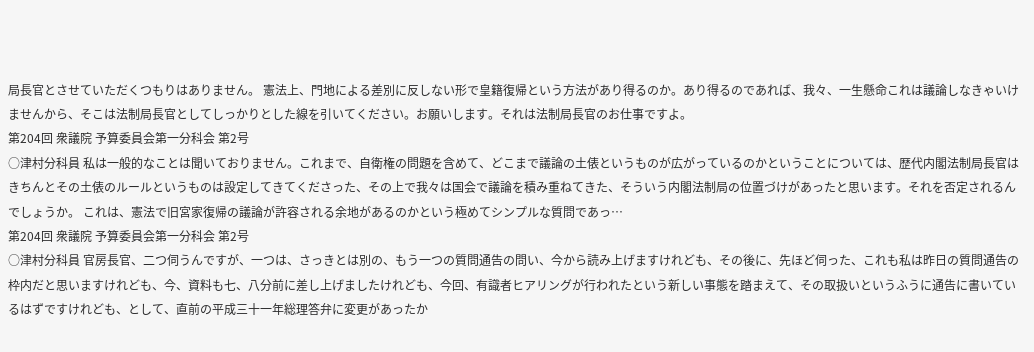局長官とさせていただくつもりはありません。 憲法上、門地による差別に反しない形で皇籍復帰という方法があり得るのか。あり得るのであれば、我々、一生懸命これは議論しなきゃいけませんから、そこは法制局長官としてしっかりとした線を引いてください。お願いします。それは法制局長官のお仕事ですよ。
第204回 衆議院 予算委員会第一分科会 第2号
○津村分科員 私は一般的なことは聞いておりません。これまで、自衛権の問題を含めて、どこまで議論の土俵というものが広がっているのかということについては、歴代内閣法制局長官はきちんとその土俵のルールというものは設定してきてくださった、その上で我々は国会で議論を積み重ねてきた、そういう内閣法制局の位置づけがあったと思います。それを否定されるんでしょうか。 これは、憲法で旧宮家復帰の議論が許容される余地があるのかという極めてシンプルな質問であっ…
第204回 衆議院 予算委員会第一分科会 第2号
○津村分科員 官房長官、二つ伺うんですが、一つは、さっきとは別の、もう一つの質問通告の問い、今から読み上げますけれども、その後に、先ほど伺った、これも私は昨日の質問通告の枠内だと思いますけれども、今、資料も七、八分前に差し上げましたけれども、今回、有識者ヒアリングが行われたという新しい事態を踏まえて、その取扱いというふうに通告に書いているはずですけれども、として、直前の平成三十一年総理答弁に変更があったか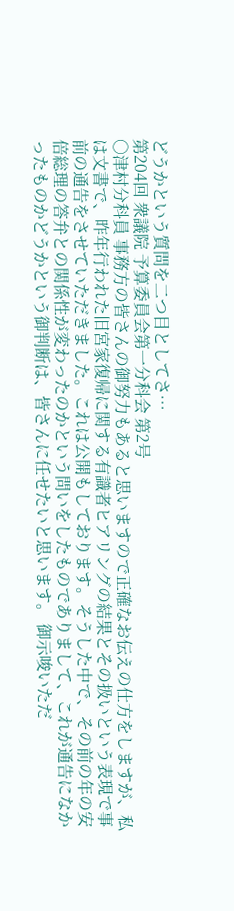どうかという質問を二つ目としてさ…
第204回 衆議院 予算委員会第一分科会 第2号
○津村分科員 事務方の皆さんの御努力もあると思いますので正確なお伝えの仕方をしますが、私は文書で、昨年行われた旧宮家復帰に関する有識者ヒアリングの結果とその扱いという表現で事前の通告をさせていただきました。これは公開もしております。そうした中で、その前の年の安倍総理の答弁との関係性が変わったのかという問いをしたものでありまして、これが通告になかったものかどうかという御判断は、皆さんに任せたいと思います。 御示唆いただ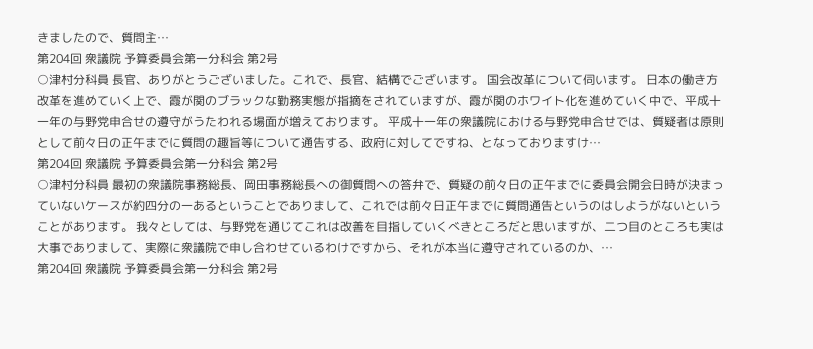きましたので、質問主…
第204回 衆議院 予算委員会第一分科会 第2号
○津村分科員 長官、ありがとうございました。これで、長官、結構でございます。 国会改革について伺います。 日本の働き方改革を進めていく上で、霞が関のブラックな勤務実態が指摘をされていますが、霞が関のホワイト化を進めていく中で、平成十一年の与野党申合せの遵守がうたわれる場面が増えております。 平成十一年の衆議院における与野党申合せでは、質疑者は原則として前々日の正午までに質問の趣旨等について通告する、政府に対してですね、となっておりますけ…
第204回 衆議院 予算委員会第一分科会 第2号
○津村分科員 最初の衆議院事務総長、岡田事務総長への御質問への答弁で、質疑の前々日の正午までに委員会開会日時が決まっていないケースが約四分の一あるということでありまして、これでは前々日正午までに質問通告というのはしようがないということがあります。 我々としては、与野党を通じてこれは改善を目指していくべきところだと思いますが、二つ目のところも実は大事でありまして、実際に衆議院で申し合わせているわけですから、それが本当に遵守されているのか、…
第204回 衆議院 予算委員会第一分科会 第2号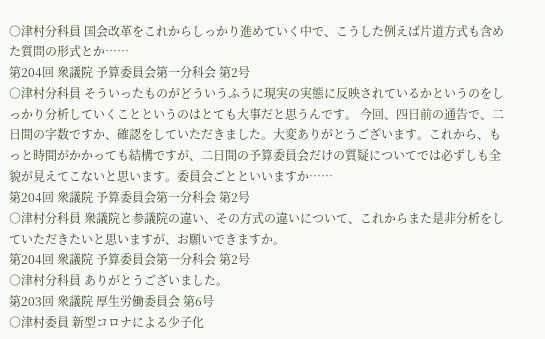○津村分科員 国会改革をこれからしっかり進めていく中で、こうした例えば片道方式も含めた質問の形式とか……
第204回 衆議院 予算委員会第一分科会 第2号
○津村分科員 そういったものがどういうふうに現実の実態に反映されているかというのをしっかり分析していくことというのはとても大事だと思うんです。 今回、四日前の通告で、二日間の字数ですか、確認をしていただきました。大変ありがとうございます。これから、もっと時間がかかっても結構ですが、二日間の予算委員会だけの質疑についてでは必ずしも全貌が見えてこないと思います。委員会ごとといいますか……
第204回 衆議院 予算委員会第一分科会 第2号
○津村分科員 衆議院と参議院の違い、その方式の違いについて、これからまた是非分析をしていただきたいと思いますが、お願いできますか。
第204回 衆議院 予算委員会第一分科会 第2号
○津村分科員 ありがとうございました。
第203回 衆議院 厚生労働委員会 第6号
○津村委員 新型コロナによる少子化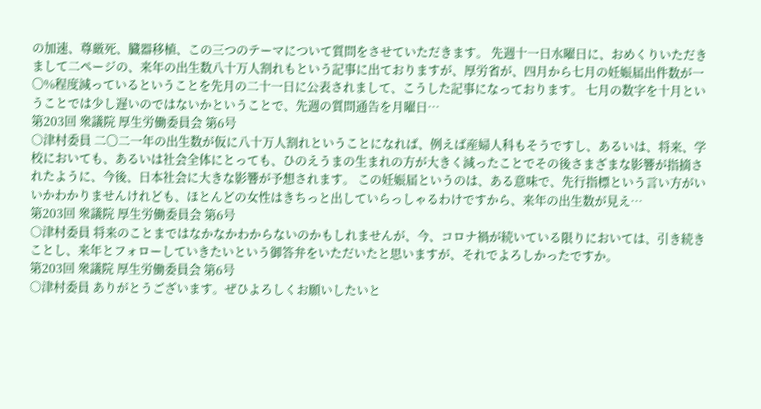の加速、尊厳死、臓器移植、この三つのテーマについて質問をさせていただきます。 先週十一日水曜日に、おめくりいただきまして二ページの、来年の出生数八十万人割れもという記事に出ておりますが、厚労省が、四月から七月の妊娠届出件数が一〇%程度減っているということを先月の二十一日に公表されまして、こうした記事になっております。 七月の数字を十月ということでは少し遅いのではないかということで、先週の質問通告を月曜日…
第203回 衆議院 厚生労働委員会 第6号
○津村委員 二〇二一年の出生数が仮に八十万人割れということになれば、例えば産婦人科もそうですし、あるいは、将来、学校においても、あるいは社会全体にとっても、ひのえうまの生まれの方が大きく減ったことでその後さまざまな影響が指摘されたように、今後、日本社会に大きな影響が予想されます。 この妊娠届というのは、ある意味で、先行指標という言い方がいいかわかりませんけれども、ほとんどの女性はきちっと出していらっしゃるわけですから、来年の出生数が見え…
第203回 衆議院 厚生労働委員会 第6号
○津村委員 将来のことまではなかなかわからないのかもしれませんが、今、コロナ禍が続いている限りにおいては、引き続きことし、来年とフォローしていきたいという御答弁をいただいたと思いますが、それでよろしかったですか。
第203回 衆議院 厚生労働委員会 第6号
○津村委員 ありがとうございます。ぜひよろしくお願いしたいと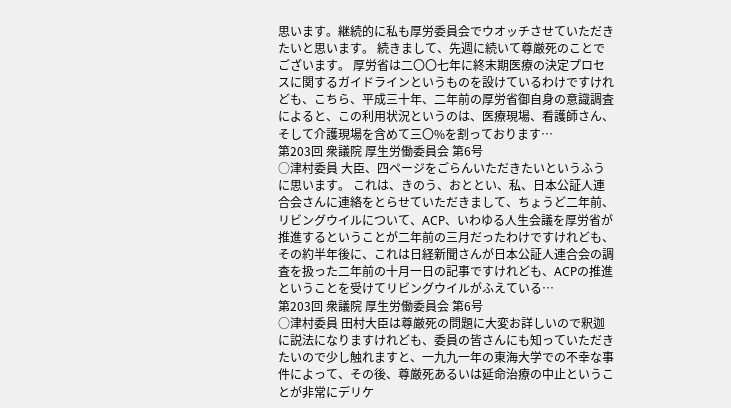思います。継続的に私も厚労委員会でウオッチさせていただきたいと思います。 続きまして、先週に続いて尊厳死のことでございます。 厚労省は二〇〇七年に終末期医療の決定プロセスに関するガイドラインというものを設けているわけですけれども、こちら、平成三十年、二年前の厚労省御自身の意識調査によると、この利用状況というのは、医療現場、看護師さん、そして介護現場を含めて三〇%を割っております…
第203回 衆議院 厚生労働委員会 第6号
○津村委員 大臣、四ページをごらんいただきたいというふうに思います。 これは、きのう、おととい、私、日本公証人連合会さんに連絡をとらせていただきまして、ちょうど二年前、リビングウイルについて、ACP、いわゆる人生会議を厚労省が推進するということが二年前の三月だったわけですけれども、その約半年後に、これは日経新聞さんが日本公証人連合会の調査を扱った二年前の十月一日の記事ですけれども、ACPの推進ということを受けてリビングウイルがふえている…
第203回 衆議院 厚生労働委員会 第6号
○津村委員 田村大臣は尊厳死の問題に大変お詳しいので釈迦に説法になりますけれども、委員の皆さんにも知っていただきたいので少し触れますと、一九九一年の東海大学での不幸な事件によって、その後、尊厳死あるいは延命治療の中止ということが非常にデリケ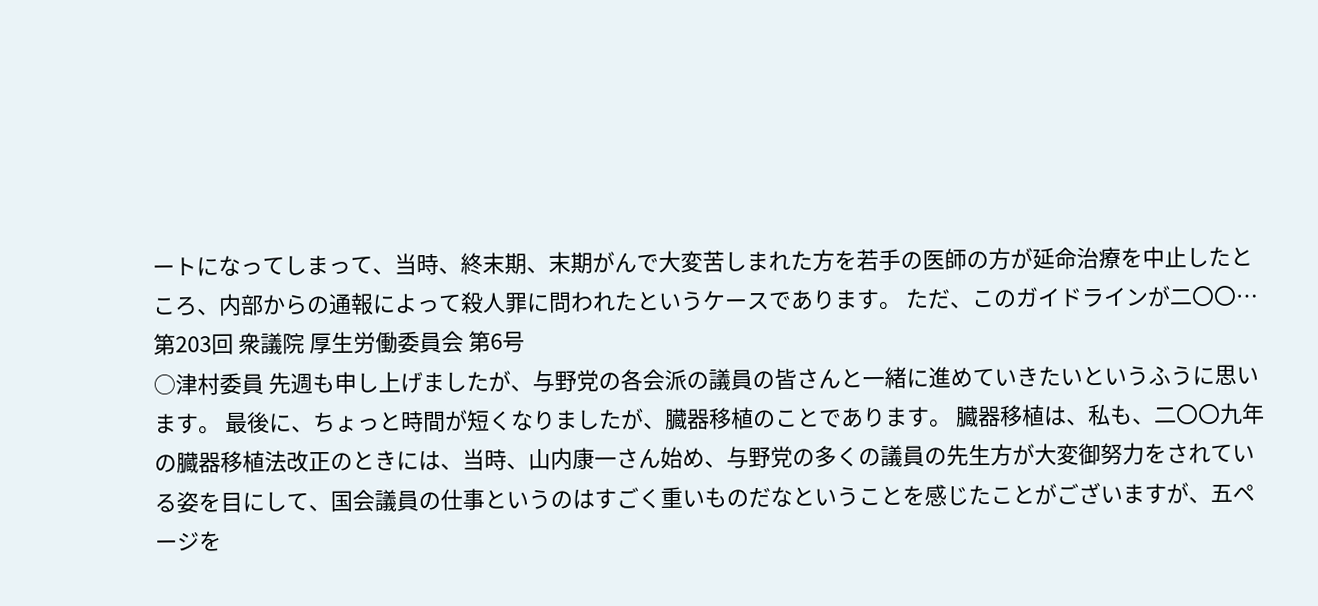ートになってしまって、当時、終末期、末期がんで大変苦しまれた方を若手の医師の方が延命治療を中止したところ、内部からの通報によって殺人罪に問われたというケースであります。 ただ、このガイドラインが二〇〇…
第203回 衆議院 厚生労働委員会 第6号
○津村委員 先週も申し上げましたが、与野党の各会派の議員の皆さんと一緒に進めていきたいというふうに思います。 最後に、ちょっと時間が短くなりましたが、臓器移植のことであります。 臓器移植は、私も、二〇〇九年の臓器移植法改正のときには、当時、山内康一さん始め、与野党の多くの議員の先生方が大変御努力をされている姿を目にして、国会議員の仕事というのはすごく重いものだなということを感じたことがございますが、五ページを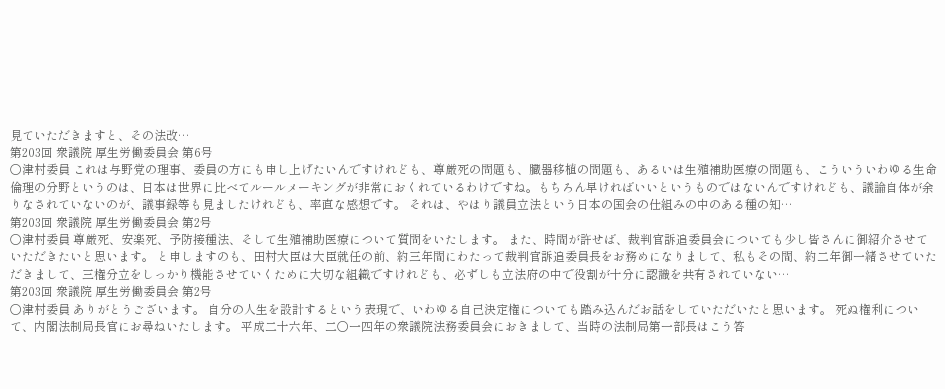見ていただきますと、その法改…
第203回 衆議院 厚生労働委員会 第6号
○津村委員 これは与野党の理事、委員の方にも申し上げたいんですけれども、尊厳死の問題も、臓器移植の問題も、あるいは生殖補助医療の問題も、こういういわゆる生命倫理の分野というのは、日本は世界に比べてルールメーキングが非常におくれているわけですね。もちろん早ければいいというものではないんですけれども、議論自体が余りなされていないのが、議事録等も見ましたけれども、率直な感想です。 それは、やはり議員立法という日本の国会の仕組みの中のある種の知…
第203回 衆議院 厚生労働委員会 第2号
○津村委員 尊厳死、安楽死、予防接種法、そして生殖補助医療について質問をいたします。 また、時間が許せば、裁判官訴追委員会についても少し皆さんに御紹介させていただきたいと思います。 と申しますのも、田村大臣は大臣就任の前、約三年間にわたって裁判官訴追委員長をお務めになりまして、私もその間、約二年御一緒させていただきまして、三権分立をしっかり機能させていくために大切な組織ですけれども、必ずしも立法府の中で役割が十分に認識を共有されていない…
第203回 衆議院 厚生労働委員会 第2号
○津村委員 ありがとうございます。 自分の人生を設計するという表現で、いわゆる自己決定権についても踏み込んだお話をしていただいたと思います。 死ぬ権利について、内閣法制局長官にお尋ねいたします。 平成二十六年、二〇一四年の衆議院法務委員会におきまして、当時の法制局第一部長はこう答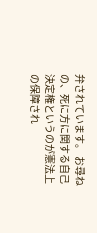弁されています。 お尋ねの、死に方に関する自己決定権というのが憲法上の保障され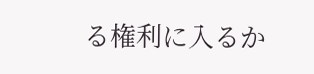る権利に入るか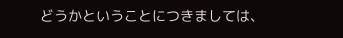どうかということにつきましては、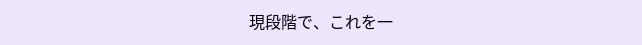現段階で、これを一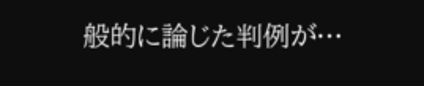般的に論じた判例が…